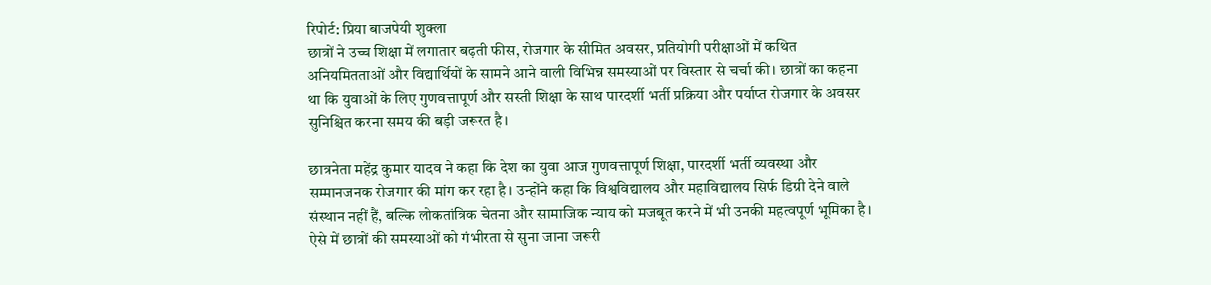रिपोर्ट: प्रिया बाजपेयी शुक्ला
छात्रों ने उच्च शिक्षा में लगातार बढ़ती फीस, रोजगार के सीमित अवसर, प्रतियोगी परीक्षाओं में कथित अनियमितताओं और विद्यार्थियों के सामने आने वाली विभिन्न समस्याओं पर विस्तार से चर्चा की। छात्रों का कहना था कि युवाओं के लिए गुणवत्तापूर्ण और सस्ती शिक्षा के साथ पारदर्शी भर्ती प्रक्रिया और पर्याप्त रोजगार के अवसर सुनिश्चित करना समय की बड़ी जरूरत है।

छात्रनेता महेंद्र कुमार यादव ने कहा कि देश का युवा आज गुणवत्तापूर्ण शिक्षा, पारदर्शी भर्ती व्यवस्था और सम्मानजनक रोजगार की मांग कर रहा है। उन्होंने कहा कि विश्वविद्यालय और महाविद्यालय सिर्फ डिग्री देने वाले संस्थान नहीं हैं, बल्कि लोकतांत्रिक चेतना और सामाजिक न्याय को मजबूत करने में भी उनकी महत्वपूर्ण भूमिका है। ऐसे में छात्रों की समस्याओं को गंभीरता से सुना जाना जरूरी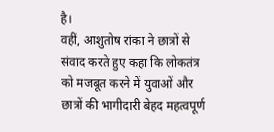है।
वहीं, आशुतोष रांका ने छात्रों से संवाद करते हुए कहा कि लोकतंत्र को मजबूत करने में युवाओं और छात्रों की भागीदारी बेहद महत्वपूर्ण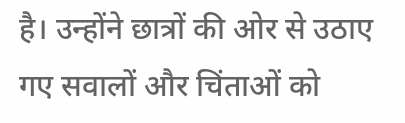है। उन्होंने छात्रों की ओर से उठाए गए सवालों और चिंताओं को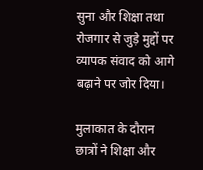सुना और शिक्षा तथा रोजगार से जुड़े मुद्दों पर व्यापक संवाद को आगे बढ़ाने पर जोर दिया।

मुलाकात के दौरान छात्रों ने शिक्षा और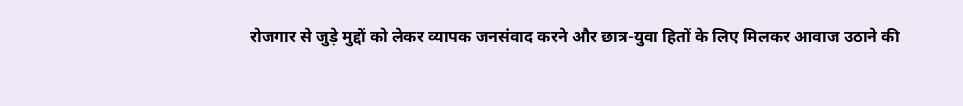रोजगार से जुड़े मुद्दों को लेकर व्यापक जनसंवाद करने और छात्र-युवा हितों के लिए मिलकर आवाज उठाने की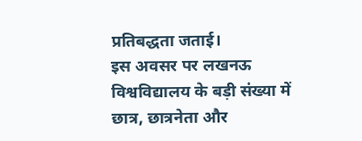प्रतिबद्धता जताई।
इस अवसर पर लखनऊ विश्वविद्यालय के बड़ी संख्या में छात्र, छात्रनेता और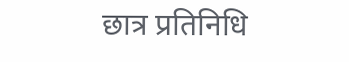छात्र प्रतिनिधि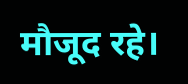मौजूद रहे।